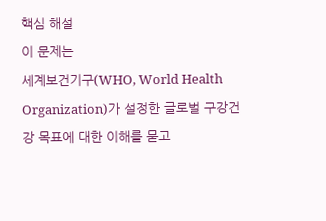핵심 해설
이 문제는
세계보건기구(WHO, World Health Organization)가 설정한 글로벌 구강건강 목표에 대한 이해를 묻고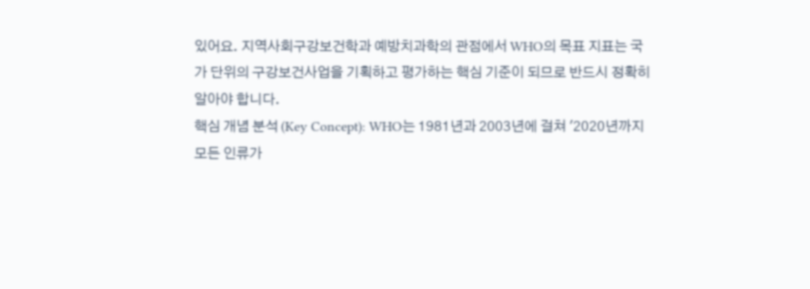있어요. 지역사회구강보건학과 예방치과학의 관점에서 WHO의 목표 지표는 국가 단위의 구강보건사업을 기획하고 평가하는 핵심 기준이 되므로 반드시 정확히 알아야 합니다.
핵심 개념 분석 (Key Concept): WHO는 1981년과 2003년에 걸쳐 '2020년까지 모든 인류가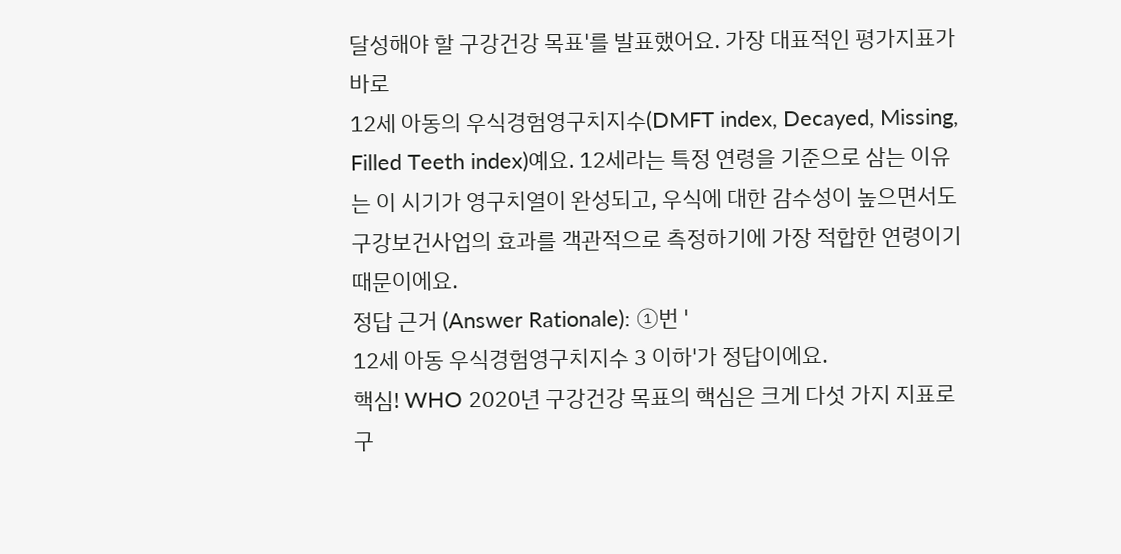달성해야 할 구강건강 목표'를 발표했어요. 가장 대표적인 평가지표가 바로
12세 아동의 우식경험영구치지수(DMFT index, Decayed, Missing, Filled Teeth index)예요. 12세라는 특정 연령을 기준으로 삼는 이유는 이 시기가 영구치열이 완성되고, 우식에 대한 감수성이 높으면서도 구강보건사업의 효과를 객관적으로 측정하기에 가장 적합한 연령이기 때문이에요.
정답 근거 (Answer Rationale): ①번 '
12세 아동 우식경험영구치지수 3 이하'가 정답이에요.
핵심! WHO 2020년 구강건강 목표의 핵심은 크게 다섯 가지 지표로 구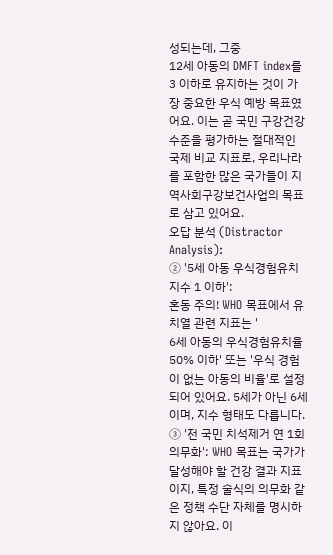성되는데, 그중
12세 아동의 DMFT index를
3 이하로 유지하는 것이 가장 중요한 우식 예방 목표였어요. 이는 곧 국민 구강건강 수준을 평가하는 절대적인 국제 비교 지표로, 우리나라를 포함한 많은 국가들이 지역사회구강보건사업의 목표로 삼고 있어요.
오답 분석 (Distractor Analysis):
② '5세 아동 우식경험유치지수 1 이하':
혼동 주의! WHO 목표에서 유치열 관련 지표는 '
6세 아동의 우식경험유치율 50% 이하' 또는 '우식 경험이 없는 아동의 비율'로 설정되어 있어요. 5세가 아닌 6세이며, 지수 형태도 다릅니다.
③ '전 국민 치석제거 연 1회 의무화': WHO 목표는 국가가 달성해야 할 건강 결과 지표이지, 특정 술식의 의무화 같은 정책 수단 자체를 명시하지 않아요. 이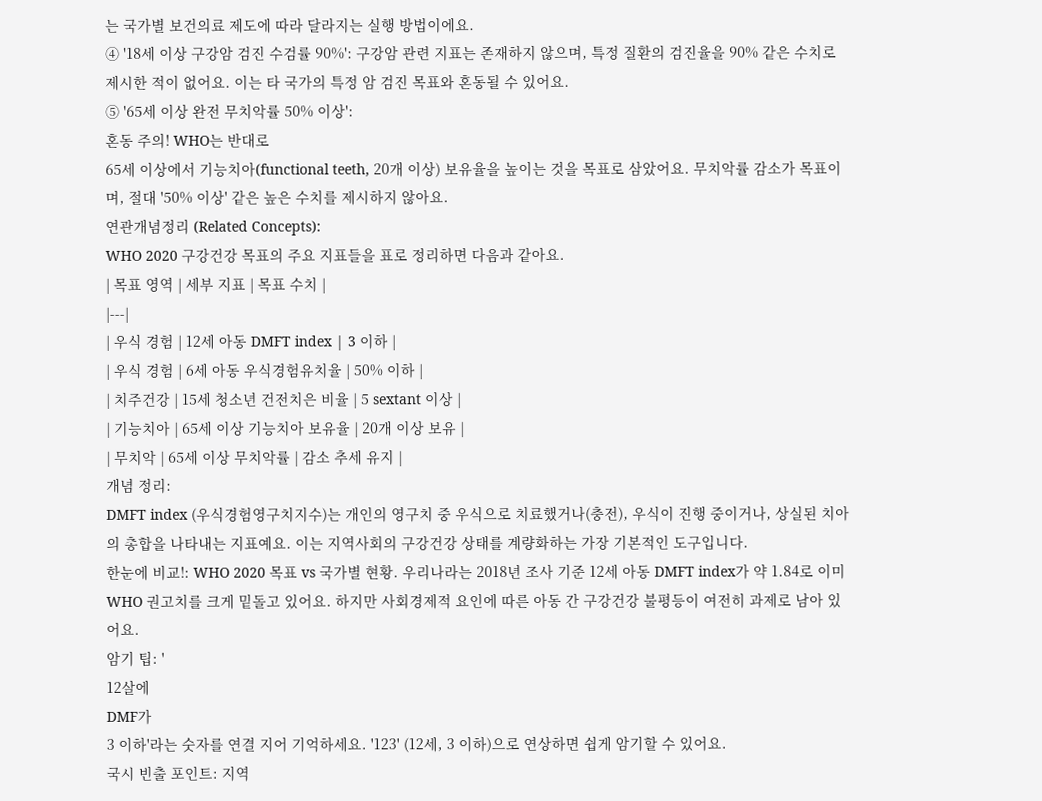는 국가별 보건의료 제도에 따라 달라지는 실행 방법이에요.
④ '18세 이상 구강암 검진 수검률 90%': 구강암 관련 지표는 존재하지 않으며, 특정 질환의 검진율을 90% 같은 수치로 제시한 적이 없어요. 이는 타 국가의 특정 암 검진 목표와 혼동될 수 있어요.
⑤ '65세 이상 완전 무치악률 50% 이상':
혼동 주의! WHO는 반대로
65세 이상에서 기능치아(functional teeth, 20개 이상) 보유율을 높이는 것을 목표로 삼았어요. 무치악률 감소가 목표이며, 절대 '50% 이상' 같은 높은 수치를 제시하지 않아요.
연관개념정리 (Related Concepts):
WHO 2020 구강건강 목표의 주요 지표들을 표로 정리하면 다음과 같아요.
| 목표 영역 | 세부 지표 | 목표 수치 |
|---|
| 우식 경험 | 12세 아동 DMFT index | 3 이하 |
| 우식 경험 | 6세 아동 우식경험유치율 | 50% 이하 |
| 치주건강 | 15세 청소년 건전치은 비율 | 5 sextant 이상 |
| 기능치아 | 65세 이상 기능치아 보유율 | 20개 이상 보유 |
| 무치악 | 65세 이상 무치악률 | 감소 추세 유지 |
개념 정리:
DMFT index (우식경험영구치지수)는 개인의 영구치 중 우식으로 치료했거나(충전), 우식이 진행 중이거나, 상실된 치아의 총합을 나타내는 지표예요. 이는 지역사회의 구강건강 상태를 계량화하는 가장 기본적인 도구입니다.
한눈에 비교!: WHO 2020 목표 vs 국가별 현황. 우리나라는 2018년 조사 기준 12세 아동 DMFT index가 약 1.84로 이미 WHO 권고치를 크게 밑돌고 있어요. 하지만 사회경제적 요인에 따른 아동 간 구강건강 불평등이 여전히 과제로 남아 있어요.
암기 팁: '
12살에
DMF가
3 이하'라는 숫자를 연결 지어 기억하세요. '123' (12세, 3 이하)으로 연상하면 쉽게 암기할 수 있어요.
국시 빈출 포인트: 지역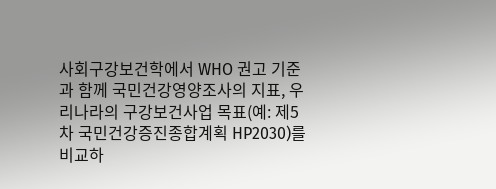사회구강보건학에서 WHO 권고 기준과 함께 국민건강영양조사의 지표, 우리나라의 구강보건사업 목표(예: 제5차 국민건강증진종합계획 HP2030)를 비교하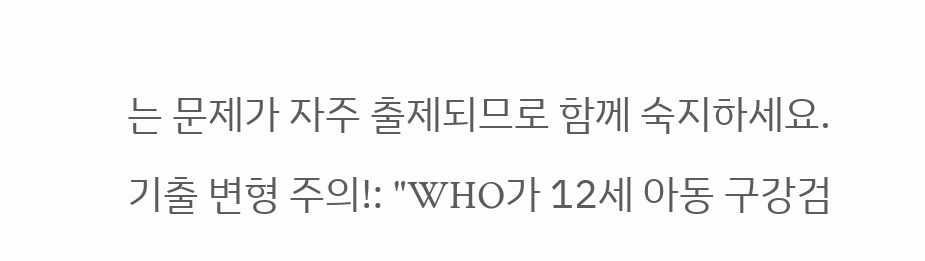는 문제가 자주 출제되므로 함께 숙지하세요.
기출 변형 주의!: "WHO가 12세 아동 구강검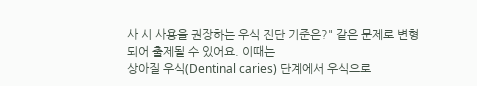사 시 사용을 권장하는 우식 진단 기준은?" 같은 문제로 변형되어 출제될 수 있어요. 이때는
상아질 우식(Dentinal caries) 단계에서 우식으로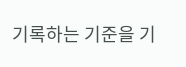기록하는 기준을 기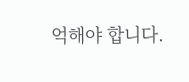억해야 합니다.